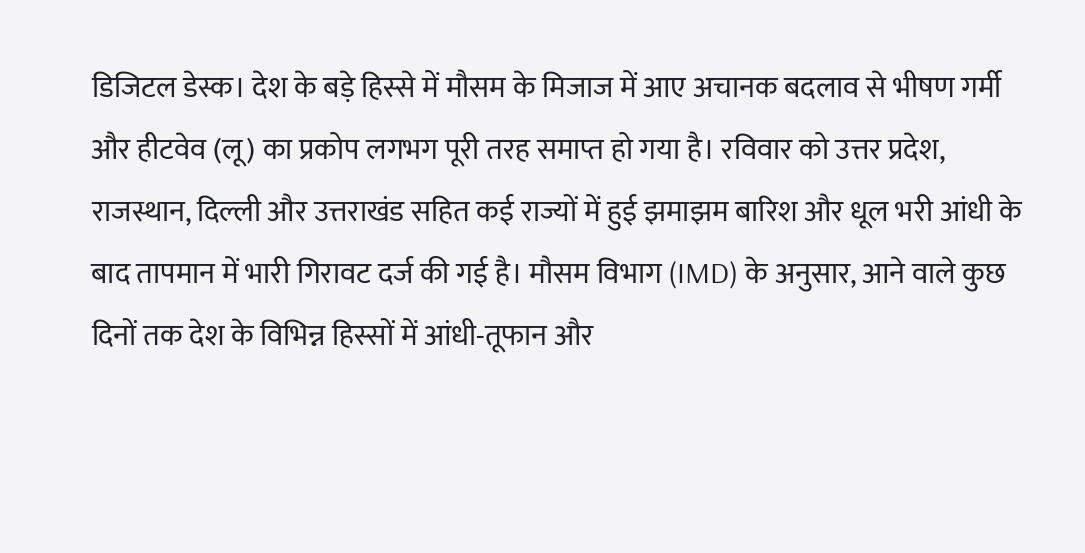डिजिटल डेस्क। देश के बड़े हिस्से में मौसम के मिजाज में आए अचानक बदलाव से भीषण गर्मी और हीटवेव (लू) का प्रकोप लगभग पूरी तरह समाप्त हो गया है। रविवार को उत्तर प्रदेश, राजस्थान, दिल्ली और उत्तराखंड सहित कई राज्यों में हुई झमाझम बारिश और धूल भरी आंधी के बाद तापमान में भारी गिरावट दर्ज की गई है। मौसम विभाग (IMD) के अनुसार, आने वाले कुछ दिनों तक देश के विभिन्न हिस्सों में आंधी-तूफान और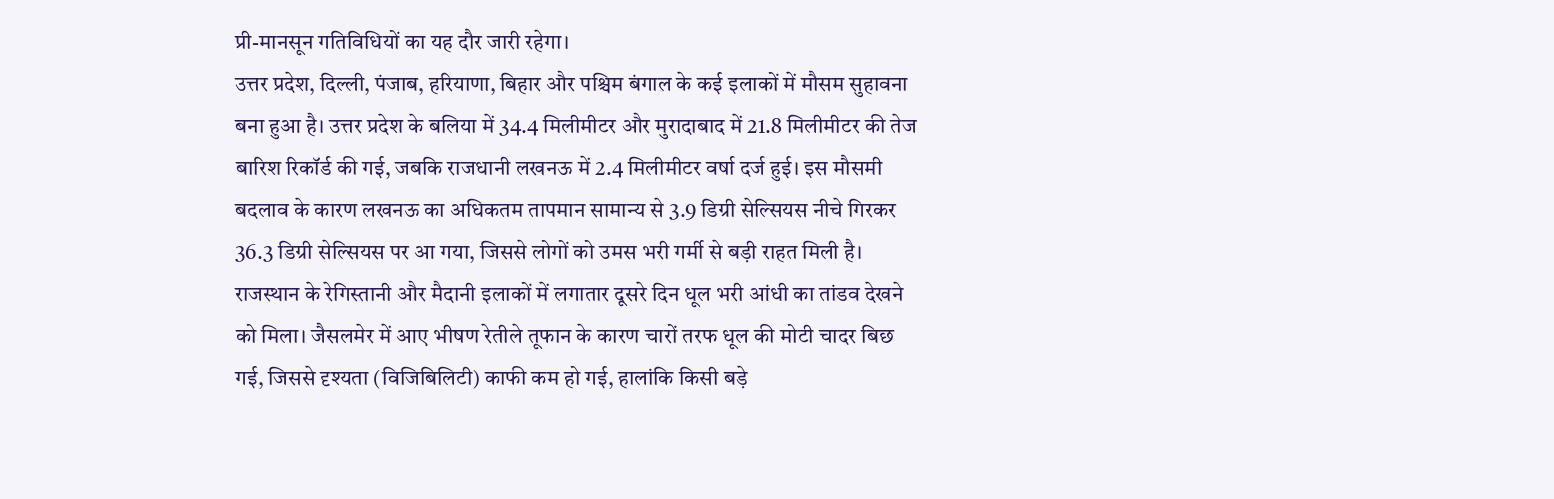प्री-मानसून गतिविधियों का यह दौर जारी रहेगा।
उत्तर प्रदेश, दिल्ली, पंजाब, हरियाणा, बिहार और पश्चिम बंगाल के कई इलाकों में मौसम सुहावना बना हुआ है। उत्तर प्रदेश के बलिया में 34.4 मिलीमीटर और मुरादाबाद में 21.8 मिलीमीटर की तेज बारिश रिकॉर्ड की गई, जबकि राजधानी लखनऊ में 2.4 मिलीमीटर वर्षा दर्ज हुई। इस मौसमी बदलाव के कारण लखनऊ का अधिकतम तापमान सामान्य से 3.9 डिग्री सेल्सियस नीचे गिरकर 36.3 डिग्री सेल्सियस पर आ गया, जिससे लोगों को उमस भरी गर्मी से बड़ी राहत मिली है।
राजस्थान के रेगिस्तानी और मैदानी इलाकों में लगातार दूसरे दिन धूल भरी आंधी का तांडव देखने को मिला। जैसलमेर में आए भीषण रेतीले तूफान के कारण चारों तरफ धूल की मोटी चादर बिछ गई, जिससे दृश्यता (विजिबिलिटी) काफी कम हो गई, हालांकि किसी बड़े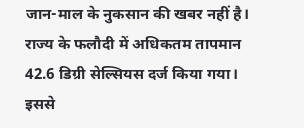जान-माल के नुकसान की खबर नहीं है। राज्य के फलौदी में अधिकतम तापमान 42.6 डिग्री सेल्सियस दर्ज किया गया। इससे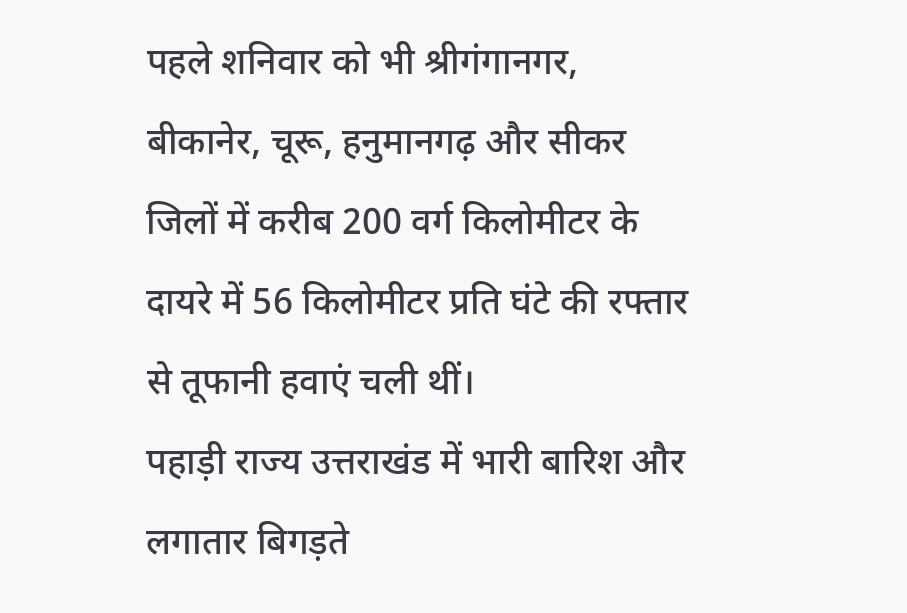पहले शनिवार को भी श्रीगंगानगर, बीकानेर, चूरू, हनुमानगढ़ और सीकर जिलों में करीब 200 वर्ग किलोमीटर के दायरे में 56 किलोमीटर प्रति घंटे की रफ्तार से तूफानी हवाएं चली थीं।
पहाड़ी राज्य उत्तराखंड में भारी बारिश और लगातार बिगड़ते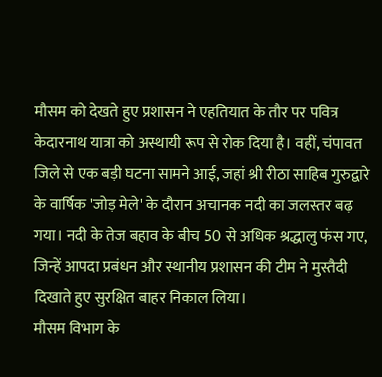मौसम को देखते हुए प्रशासन ने एहतियात के तौर पर पवित्र केदारनाथ यात्रा को अस्थायी रूप से रोक दिया है। वहीं, चंपावत जिले से एक बड़ी घटना सामने आई, जहां श्री रीठा साहिब गुरुद्वारे के वार्षिक 'जोड़ मेले' के दौरान अचानक नदी का जलस्तर बढ़ गया। नदी के तेज बहाव के बीच 50 से अधिक श्रद्धालु फंस गए, जिन्हें आपदा प्रबंधन और स्थानीय प्रशासन की टीम ने मुस्तैदी दिखाते हुए सुरक्षित बाहर निकाल लिया।
मौसम विभाग के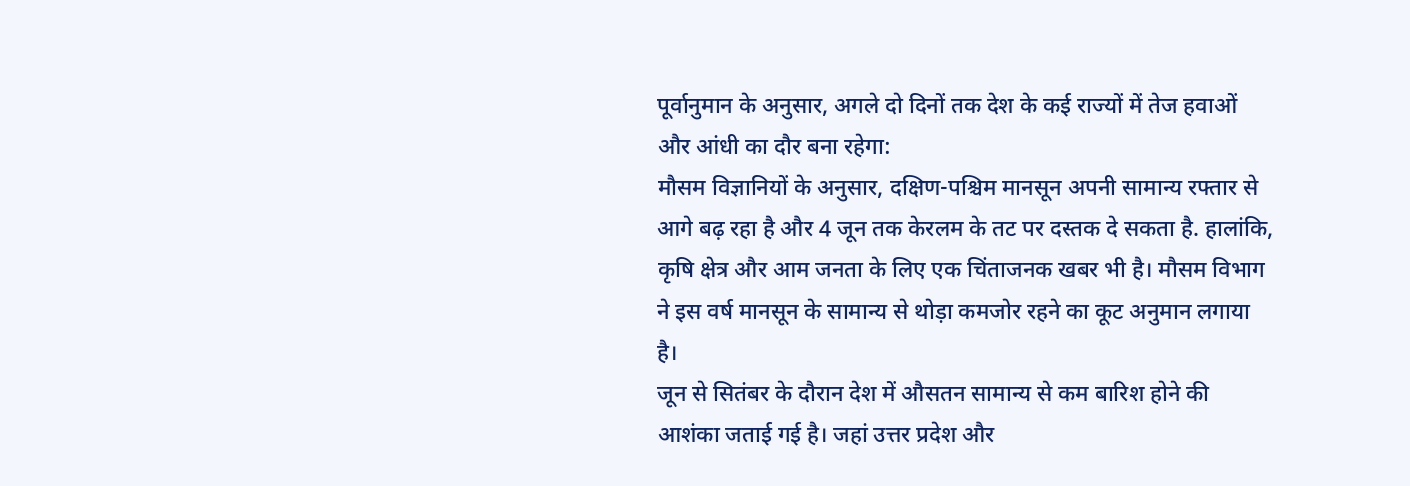पूर्वानुमान के अनुसार, अगले दो दिनों तक देश के कई राज्यों में तेज हवाओं और आंधी का दौर बना रहेगा:
मौसम विज्ञानियों के अनुसार, दक्षिण-पश्चिम मानसून अपनी सामान्य रफ्तार से आगे बढ़ रहा है और 4 जून तक केरलम के तट पर दस्तक दे सकता है. हालांकि, कृषि क्षेत्र और आम जनता के लिए एक चिंताजनक खबर भी है। मौसम विभाग ने इस वर्ष मानसून के सामान्य से थोड़ा कमजोर रहने का कूट अनुमान लगाया है।
जून से सितंबर के दौरान देश में औसतन सामान्य से कम बारिश होने की आशंका जताई गई है। जहां उत्तर प्रदेश और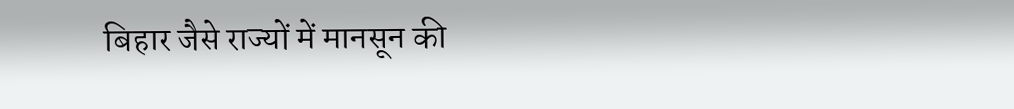बिहार जैसे राज्यों में मानसून की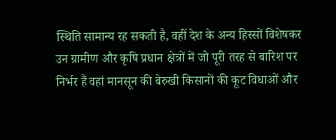स्थिति सामान्य रह सकती है, वहीं देश के अन्य हिस्सों विशेषकर उन ग्रामीण और कृषि प्रधान क्षेत्रों में जो पूरी तरह से बारिश पर निर्भर हैं वहां मानसून की बेरुखी किसानों की कूट विधाओं और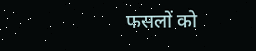फसलों को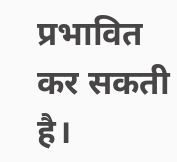प्रभावित कर सकती है।